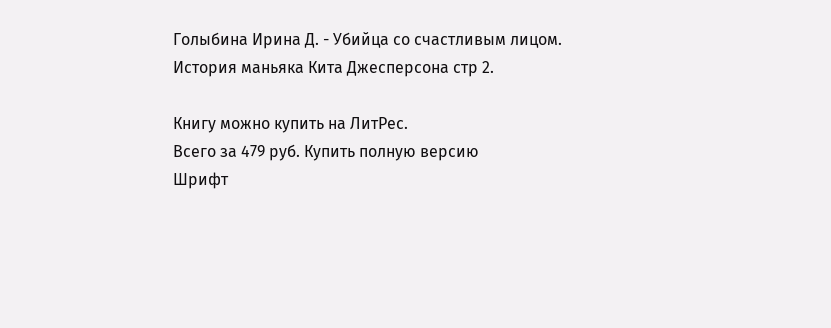Голыбина Ирина Д. - Убийца со счастливым лицом. История маньяка Кита Джесперсона стр 2.

Книгу можно купить на ЛитРес.
Всего за 479 руб. Купить полную версию
Шрифт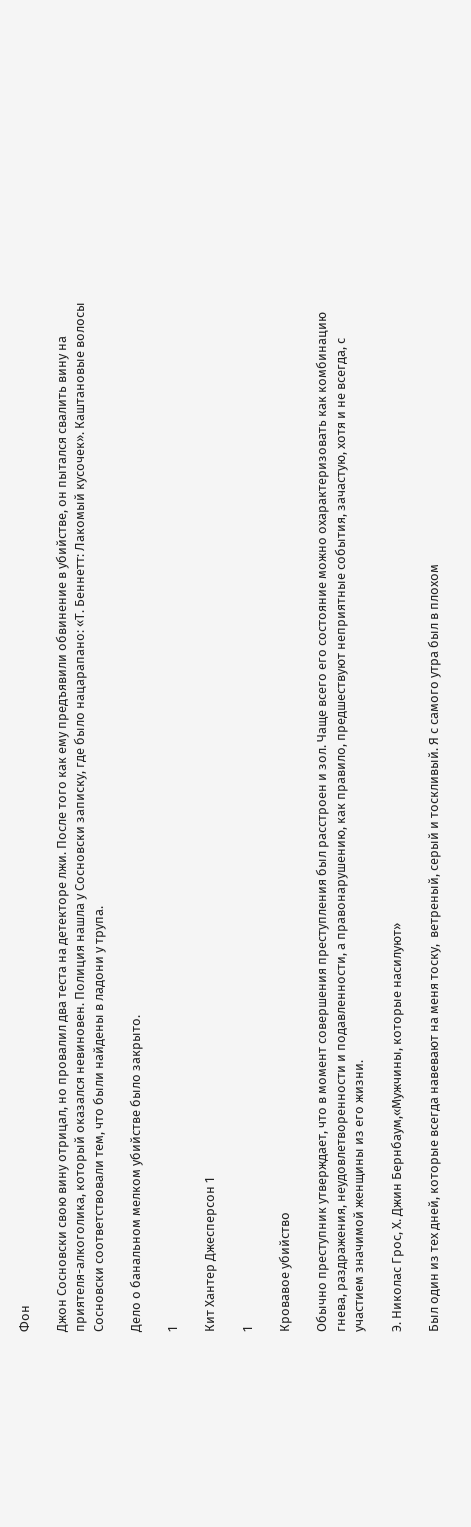Фон

Джон Сосновски свою вину отрицал, но провалил два теста на детекторе лжи. После того как ему предъявили обвинение в убийстве, он пытался свалить вину на приятеля-алкоголика, который оказался невиновен. Полиция нашла у Сосновски записку, где было нацарапано: «Т. Беннетт: Лакомый кусочек». Каштановые волосы Сосновски соответствовали тем, что были найдены в ладони у трупа.

Дело о банальном мелком убийстве было закрыто.

1

Кит Хантер Джесперсон 1

1

Кровавое убийство

Обычно преступник утверждает, что в момент совершения преступления был расстроен и зол. Чаще всего его состояние можно охарактеризовать как комбинацию гнева, раздражения, неудовлетворенности и подавленности, а правонарушению, как правило, предшествуют неприятные события, зачастую, хотя и не всегда, с участием значимой женщины из его жизни.

Э. Николас Грос, Х. Джин Бернбаум,«Мужчины, которые насилуют»

Был один из тех дней, которые всегда навевают на меня тоску,  ветреный, серый и тоскливый. Я с самого утра был в плохом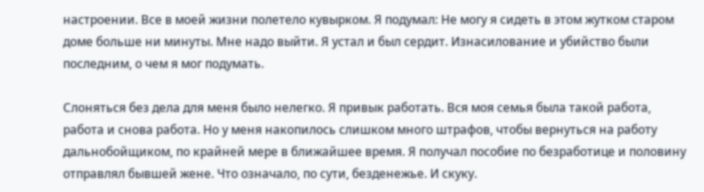настроении. Все в моей жизни полетело кувырком. Я подумал: Не могу я сидеть в этом жутком старом доме больше ни минуты. Мне надо выйти. Я устал и был сердит. Изнасилование и убийство были последним, о чем я мог подумать.

Слоняться без дела для меня было нелегко. Я привык работать. Вся моя семья была такой работа, работа и снова работа. Но у меня накопилось слишком много штрафов, чтобы вернуться на работу дальнобойщиком, по крайней мере в ближайшее время. Я получал пособие по безработице и половину отправлял бывшей жене. Что означало, по сути, безденежье. И скуку.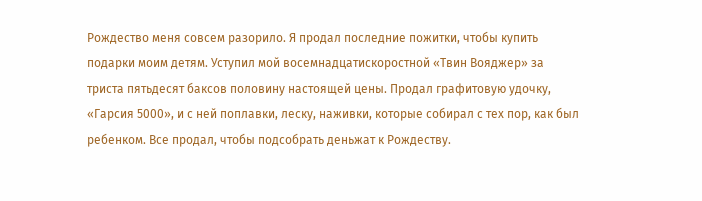Рождество меня совсем разорило. Я продал последние пожитки, чтобы купить подарки моим детям. Уступил мой восемнадцатискоростной «Твин Вояджер» за триста пятьдесят баксов половину настоящей цены. Продал графитовую удочку, «Гарсия 5000», и с ней поплавки, леску, наживки, которые собирал с тех пор, как был ребенком. Все продал, чтобы подсобрать деньжат к Рождеству.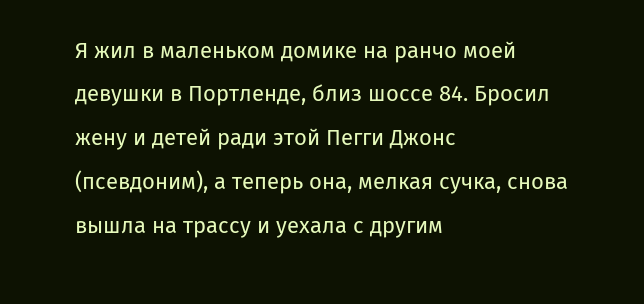Я жил в маленьком домике на ранчо моей девушки в Портленде, близ шоссе 84. Бросил жену и детей ради этой Пегги Джонс (псевдоним), а теперь она, мелкая сучка, снова вышла на трассу и уехала с другим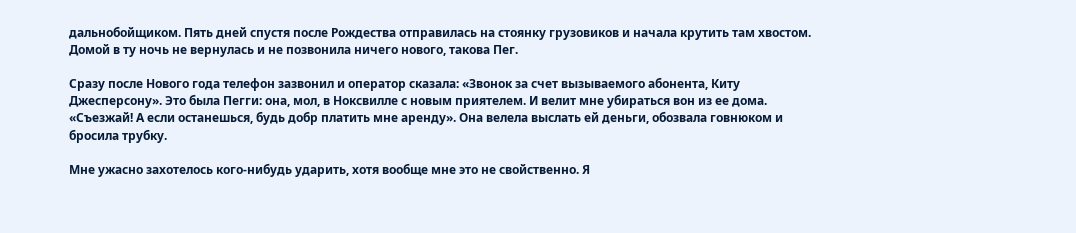дальнобойщиком. Пять дней спустя после Рождества отправилась на стоянку грузовиков и начала крутить там хвостом. Домой в ту ночь не вернулась и не позвонила ничего нового, такова Пег.

Сразу после Нового года телефон зазвонил и оператор сказала: «Звонок за счет вызываемого абонента, Киту Джесперсону». Это была Пегги: она, мол, в Ноксвилле с новым приятелем. И велит мне убираться вон из ее дома. «Съезжай! А если останешься, будь добр платить мне аренду». Она велела выслать ей деньги, обозвала говнюком и бросила трубку.

Мне ужасно захотелось кого-нибудь ударить, хотя вообще мне это не свойственно. Я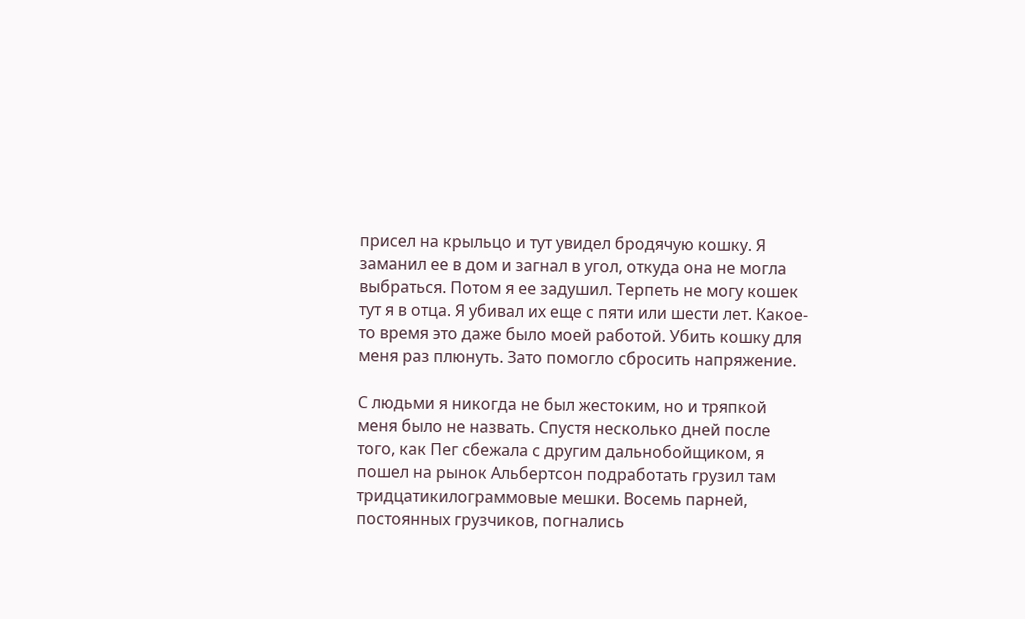присел на крыльцо и тут увидел бродячую кошку. Я заманил ее в дом и загнал в угол, откуда она не могла выбраться. Потом я ее задушил. Терпеть не могу кошек тут я в отца. Я убивал их еще с пяти или шести лет. Какое-то время это даже было моей работой. Убить кошку для меня раз плюнуть. Зато помогло сбросить напряжение.

С людьми я никогда не был жестоким, но и тряпкой меня было не назвать. Спустя несколько дней после того, как Пег сбежала с другим дальнобойщиком, я пошел на рынок Альбертсон подработать грузил там тридцатикилограммовые мешки. Восемь парней, постоянных грузчиков, погнались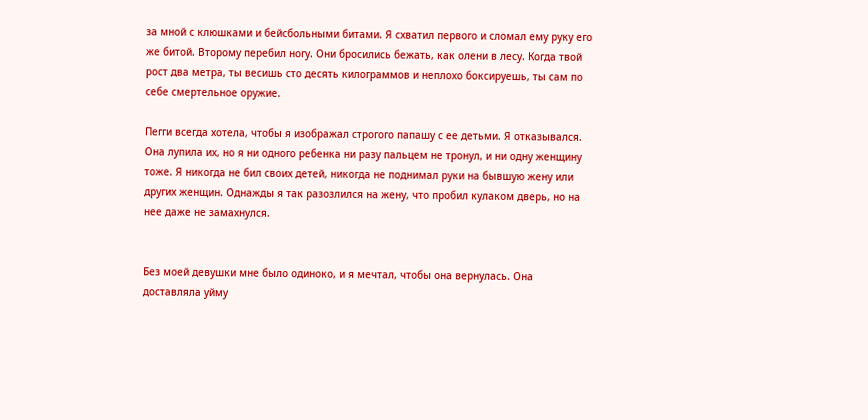за мной с клюшками и бейсбольными битами. Я схватил первого и сломал ему руку его же битой. Второму перебил ногу. Они бросились бежать, как олени в лесу. Когда твой рост два метра, ты весишь сто десять килограммов и неплохо боксируешь, ты сам по себе смертельное оружие.

Пегги всегда хотела, чтобы я изображал строгого папашу с ее детьми. Я отказывался. Она лупила их, но я ни одного ребенка ни разу пальцем не тронул, и ни одну женщину тоже. Я никогда не бил своих детей, никогда не поднимал руки на бывшую жену или других женщин. Однажды я так разозлился на жену, что пробил кулаком дверь, но на нее даже не замахнулся.


Без моей девушки мне было одиноко, и я мечтал, чтобы она вернулась. Она доставляла уйму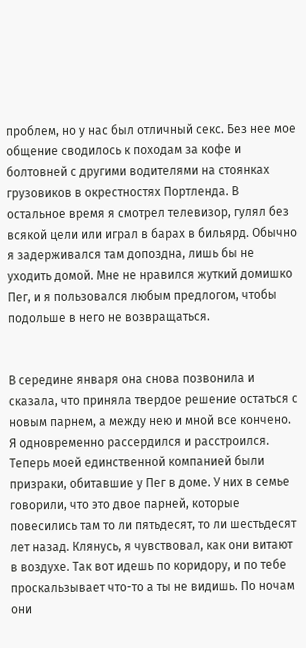проблем, но у нас был отличный секс. Без нее мое общение сводилось к походам за кофе и болтовней с другими водителями на стоянках грузовиков в окрестностях Портленда. В остальное время я смотрел телевизор, гулял без всякой цели или играл в барах в бильярд. Обычно я задерживался там допоздна, лишь бы не уходить домой. Мне не нравился жуткий домишко Пег, и я пользовался любым предлогом, чтобы подольше в него не возвращаться.


В середине января она снова позвонила и сказала, что приняла твердое решение остаться с новым парнем, а между нею и мной все кончено. Я одновременно рассердился и расстроился. Теперь моей единственной компанией были призраки, обитавшие у Пег в доме. У них в семье говорили, что это двое парней, которые повесились там то ли пятьдесят, то ли шестьдесят лет назад. Клянусь, я чувствовал, как они витают в воздухе. Так вот идешь по коридору, и по тебе проскальзывает что-то а ты не видишь. По ночам они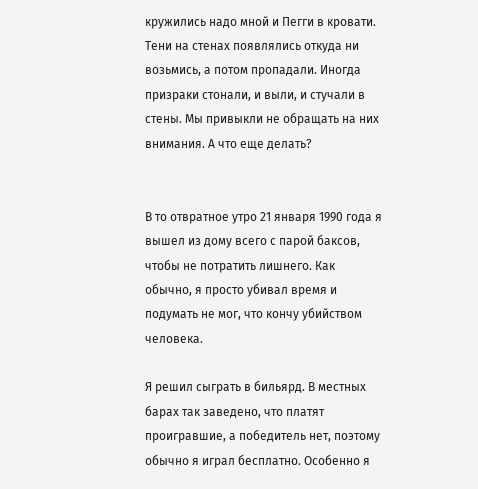кружились надо мной и Пегги в кровати. Тени на стенах появлялись откуда ни возьмись, а потом пропадали. Иногда призраки стонали, и выли, и стучали в стены. Мы привыкли не обращать на них внимания. А что еще делать?


В то отвратное утро 21 января 1990 года я вышел из дому всего с парой баксов, чтобы не потратить лишнего. Как обычно, я просто убивал время и подумать не мог, что кончу убийством человека.

Я решил сыграть в бильярд. В местных барах так заведено, что платят проигравшие, а победитель нет, поэтому обычно я играл бесплатно. Особенно я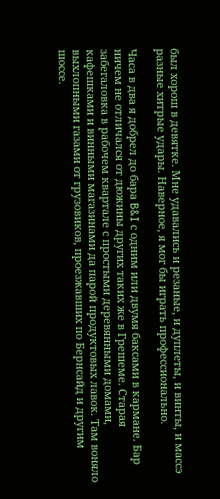был хорош в девятке. Мне удавались и резаные, и дуплеты, и винты, и массэ разные хитрые удары. Наверное, я мог бы играть профессионально.

Часа в два я добрел до бара B&I с одним или двумя баксами в кармане. Бар ничем не отличался от дюжины других таких же в Грешеме. Старая забегаловка в рабочем квартале с простыми деревянными домами, кафешками и винными магазинами да парой продуктовых лавок. Там воняло выхлопными газами от грузовиков, проезжавших по Бернсайд и другим шоссе.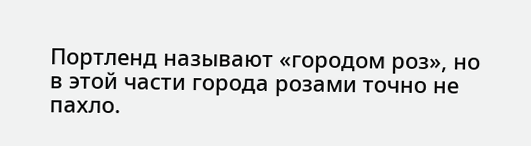Портленд называют «городом роз», но в этой части города розами точно не пахло.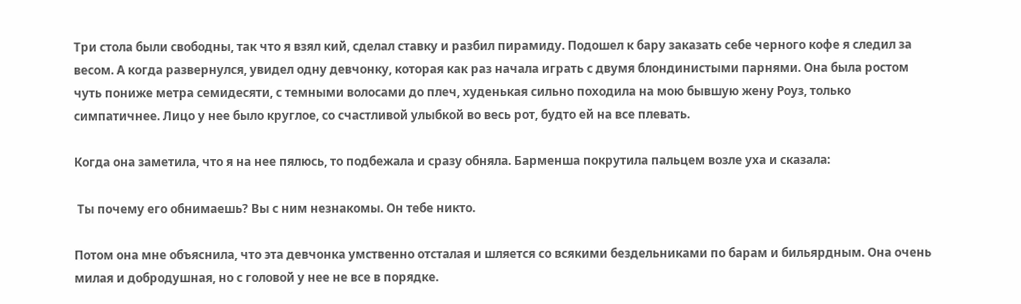Три стола были свободны, так что я взял кий, сделал ставку и разбил пирамиду. Подошел к бару заказать себе черного кофе я следил за весом. А когда развернулся, увидел одну девчонку, которая как раз начала играть с двумя блондинистыми парнями. Она была ростом чуть пониже метра семидесяти, с темными волосами до плеч, худенькая сильно походила на мою бывшую жену Роуз, только симпатичнее. Лицо у нее было круглое, со счастливой улыбкой во весь рот, будто ей на все плевать.

Когда она заметила, что я на нее пялюсь, то подбежала и сразу обняла. Барменша покрутила пальцем возле уха и сказала:

 Ты почему его обнимаешь? Вы с ним незнакомы. Он тебе никто.

Потом она мне объяснила, что эта девчонка умственно отсталая и шляется со всякими бездельниками по барам и бильярдным. Она очень милая и добродушная, но с головой у нее не все в порядке.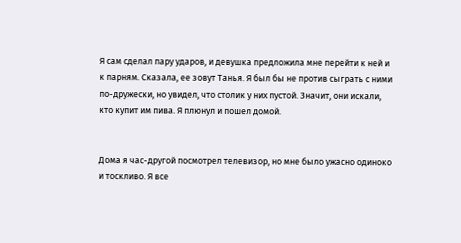Я сам сделал пару ударов, и девушка предложила мне перейти к ней и к парням. Сказала, ее зовут Танья. Я был бы не против сыграть с ними по-дружески, но увидел, что столик у них пустой. Значит, они искали, кто купит им пива. Я плюнул и пошел домой.


Дома я час-другой посмотрел телевизор, но мне было ужасно одиноко и тоскливо. Я все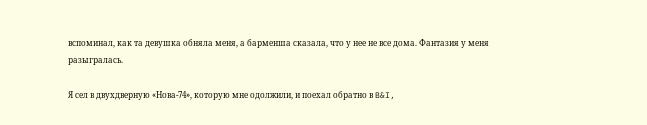вспоминал, как та девушка обняла меня, а барменша сказала, что у нее не все дома. Фантазия у меня разыгралась.

Я сел в двухдверную «Нова-74», которую мне одолжили, и поехал обратно в B&I,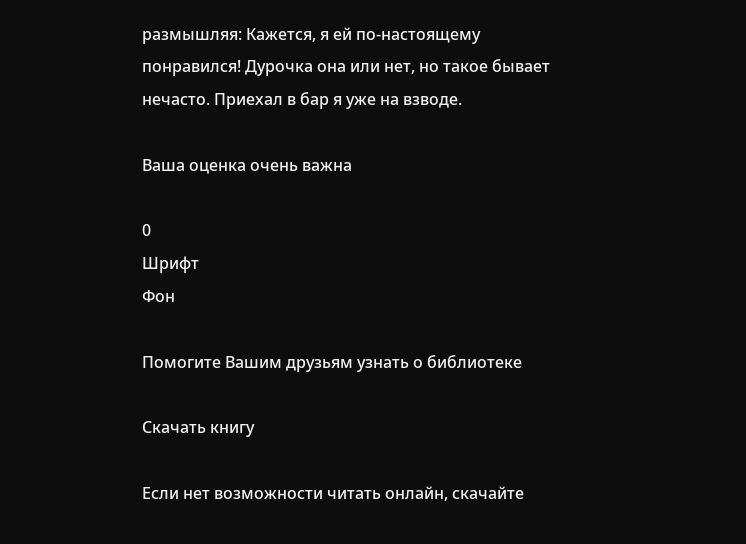размышляя: Кажется, я ей по-настоящему понравился! Дурочка она или нет, но такое бывает нечасто. Приехал в бар я уже на взводе.

Ваша оценка очень важна

0
Шрифт
Фон

Помогите Вашим друзьям узнать о библиотеке

Скачать книгу

Если нет возможности читать онлайн, скачайте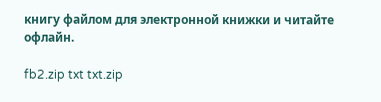книгу файлом для электронной книжки и читайте офлайн.

fb2.zip txt txt.zip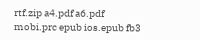rtf.zip a4.pdf a6.pdf mobi.prc epub ios.epub fb3